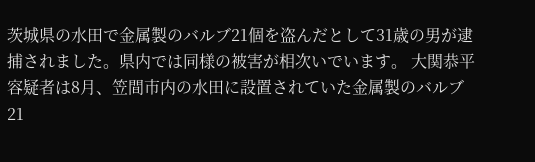茨城県の水田で金属製のバルブ21個を盗んだとして31歳の男が逮捕されました。県内では同様の被害が相次いでいます。 大関恭平容疑者は8月、笠間市内の水田に設置されていた金属製のバルブ21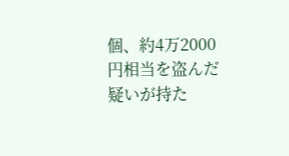個、約4万2000円相当を盗んだ疑いが持た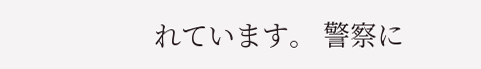れています。 警察に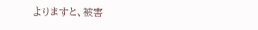よりますと、被害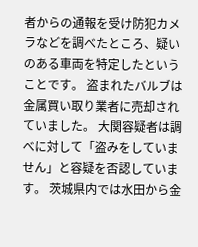者からの通報を受け防犯カメラなどを調べたところ、疑いのある車両を特定したということです。 盗まれたバルブは金属買い取り業者に売却されていました。 大関容疑者は調べに対して「盗みをしていません」と容疑を否認しています。 茨城県内では水田から金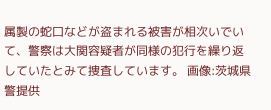属製の蛇口などが盗まれる被害が相次いでいて、警察は大関容疑者が同様の犯行を繰り返していたとみて捜査しています。 画像:茨城県警提供